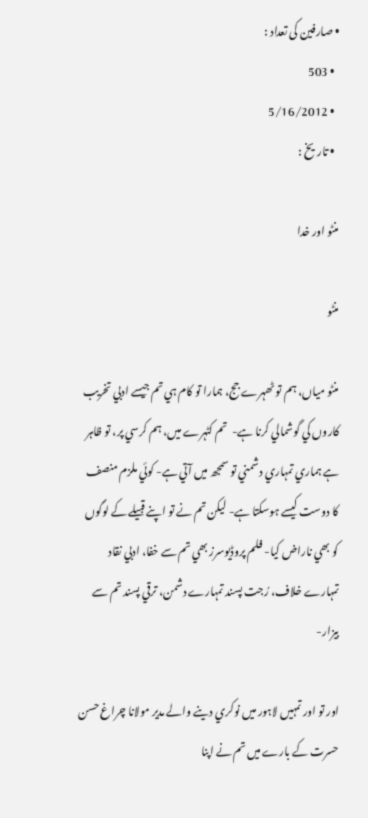• صارفین کی تعداد :
  • 503
  • 5/16/2012
  • تاريخ :

منٹو اور خدا

منٹو

منٹو مياں، ہم تو ٹھہرے جج، ہمارا تو کام ہي تم جيسے ادبي تخريب کاروں کي گوشمالي کرنا ہے-  تم کٹہرے ميں، ہم کرسي پر، تو ظاہر ہے ہماري تمہاري دشمني تو سمجھ ميں آتي ہے- کوئي ملزم منصف کا دوست کيسے ہوسکتا ہے- ليکن تم نے تو اپنے قبيلے کے لوگوں کو بھي ناراض کيا- فلم پروڈيوسرز بھي تم سے خفا، ادبي نقاد تمہارے خلاف، رُجت پسند تمہارے دشمن، ترقي پسند تم سے بيزار-

اور تو اور تمہيں لاہور ميں نوکري دينے والے مدير مولانا چراغ حسن حسرت کے بارے ميں تم نے اپنا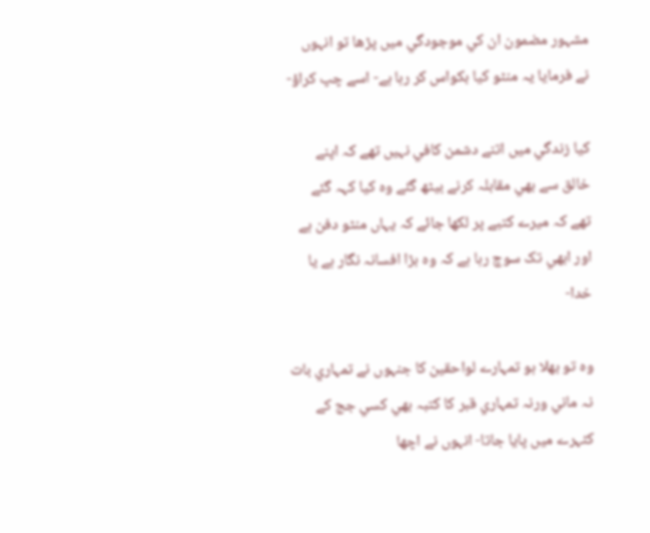مشہور مضمون ان کي موجودگي ميں پڑھا تو انہوں نے فرمايا يہ منٹو کيا بکواس کر رہا ہے- اسے چپ کراؤ-

کيا زندگي ميں اتنے دشمن کافي نہيں تھے کہ اپنے خالق سے بھي مقابلہ کرنے بيٹھ گئے وہ کيا کہہ گئے تھے کہ ميرے کتبے پر لکھا جائے کہ يہاں منٹو دفن ہے اور ابھي تک سوچ رہا ہے کہ وہ بڑا افسانہ نگار ہے يا خدا-

وہ تو بھلا ہو تمہارے لواحقين کا جنہوں نے تمہاري بات نہ ماني ورنہ تمہاري قبر کا کتبہ بھي کسي جج کے کٹہرے ميں پايا جاتا- انہوں نے اچھا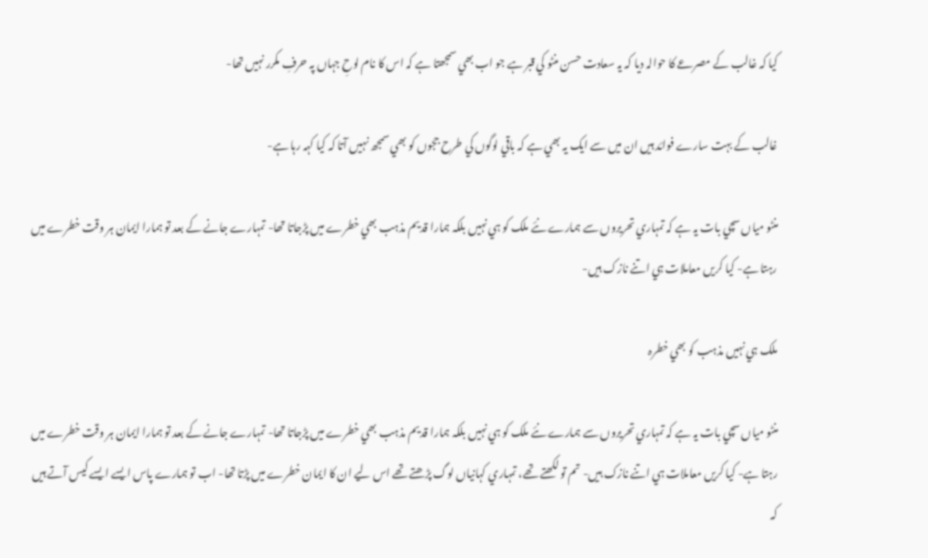کيا کہ غالب کے مصرعے کا حوالہ ديا کہ يہ سعادت حسن منٹو کي قبر ہے جو اب بھي سمجھتا ہے کہ اس کا نام لوحِ جہاں پہ حرفِ مکرر نہيں تھا-

غالب کے بہت سارے فوائد ہيں ان ميں سے ايک يہ بھي ہے کہ باقي لوگوں کي طرح ججوں کو بھي سمجھ نہيں آتا کہ کيا کہہ رہا ہے-

منٹو مياں سچي بات يہ ہے کہ تمہاري تحريروں سے ہمارے نئے ملک کو ہي نہيں بلکہ ہمارا قديم مذہب بھي خطرے ميں پڑجاتا تھا- تمہارے جانے کے بعد تو ہمارا ايمان ہر وقت خطرے ميں رہتا ہے- کيا کريں معاملات ہي اتنے نازک ہيں-

ملک ہي نہيں مذہب کو بھي خطرہ

منٹو مياں سچي بات يہ ہے کہ تمہاري تحريروں سے ہمارے نئے ملک کو ہي نہيں بلکہ ہمارا قديم مذہب بھي خطرے ميں پڑجاتا تھا- تمہارے جانے کے بعد تو ہمارا ايمان ہر وقت خطرے ميں رہتا ہے- کيا کريں معاملات ہي اتنے نازک ہيں- تم تو لکھتے تھے، تمہاري کہانياں لوگ پڑھتے تھے اس ليے ان کا ايمان خطرے ميں پڑتا تھا- اب تو ہمارے پاس ايسے ايسے کيس آتے ہيں کہ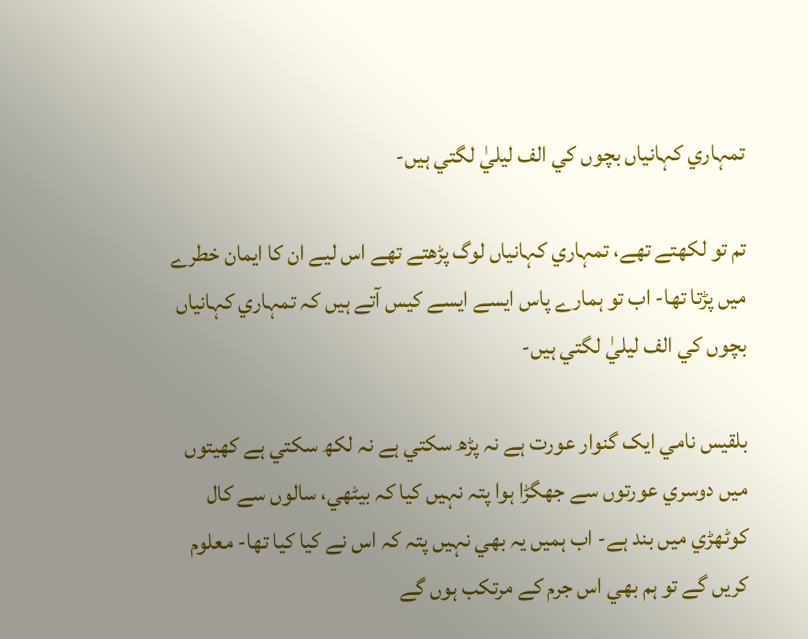تمہاري کہانياں بچوں کي الف ليليٰ لگتي ہيں-

تم تو لکھتے تھے، تمہاري کہانياں لوگ پڑھتے تھے اس ليے ان کا ايمان خطرے ميں پڑتا تھا- اب تو ہمارے پاس ايسے ايسے کيس آتے ہيں کہ تمہاري کہانياں بچوں کي الف ليليٰ لگتي ہيں-

بلقيس نامي ايک گنوار عورت ہے نہ پڑھ سکتي ہے نہ لکھ سکتي ہے کھيتوں ميں دوسري عورتوں سے جھگڑا ہوا پتہ نہيں کيا کہ بيٹھي، سالوں سے کال کوٹھڑي ميں بند ہے- اب ہميں يہ بھي نہيں پتہ کہ اس نے کيا کيا تھا- معلوم کريں گے تو ہم بھي اس جرم کے مرتکب ہوں گے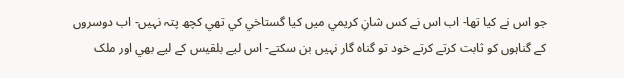جو اس نے کيا تھا- اب اس نے کس شانِ کريمي ميں کيا گستاخي کي تھي کچھ پتہ نہيں- اب دوسروں کے گناہوں کو ثابت کرتے کرتے خود تو گناہ گار نہيں بن سکتے- اس ليے بلقيس کے ليے بھي اور ملک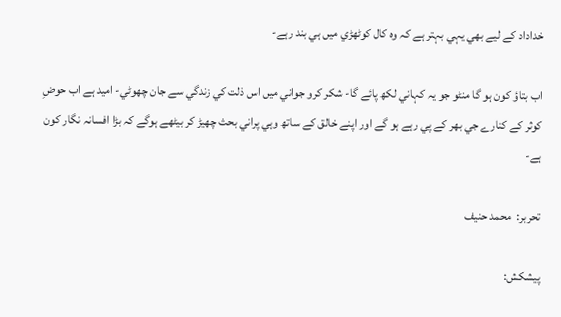خداداد کے ليے بھي يہي بہتر ہے کہ وہ کال کوٹھڑي ميں ہي بند رہے-

اب بتاؤ کون ہو گا منٹو جو يہ کہاني لکھ پائے گا- شکر کرو جواني ميں اس ذلت کي زندگي سے جان چھوٹي- اميد ہے اب حوضِ کوثر کے کنارے جي بھر کے پي رہے ہو گے اور اپنے خالق کے ساتھ وہي پراني بحث چھيڑ کر بيٹھے ہوگے کہ بڑا افسانہ نگار کون ہے-

تحربر:  محمد حنيف

پیشکش: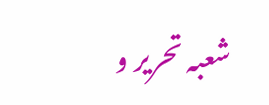شعبہ تحریر و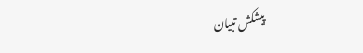پیشکش تبیان